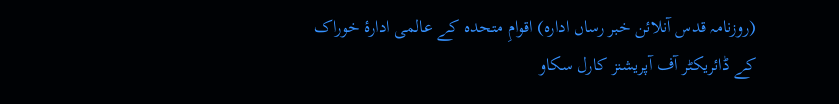(روزنامہ قدس آنلائن خبر رساں ادارہ) اقوامِ متحدہ کے عالمی ادارۂ خوراک کے ڈائریکٹر آف آپریشنز کارل سکاو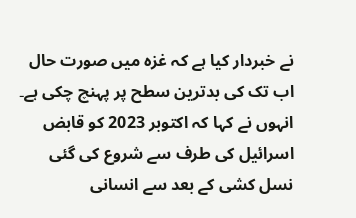نے خبردار کیا ہے کہ غزہ میں صورت حال اب تک کی بدترین سطح پر پہنچ چکی ہے۔ انہوں نے کہا کہ اکتوبر 2023 کو قابض اسرائیل کی طرف سے شروع کی گئی نسل کشی کے بعد سے انسانی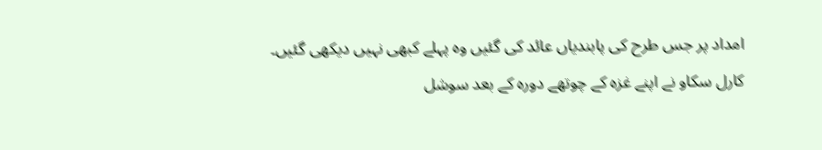امداد پر جس طرح کی پابندیاں عائد کی گئیں وہ پہلے کبھی نہیں دیکھی گئیں۔
کارل سکاو نے اپنے غزہ کے چوتھے دورہ کے بعد سوشل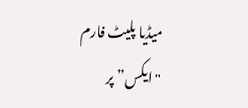میڈیا پلیٹ فارم "ایکس” پر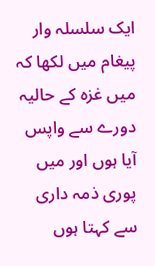ایک سلسلہ وار پیغام میں لکھا کہ میں غزہ کے حالیہ دورے سے واپس آیا ہوں اور میں پوری ذمہ داری سے کہتا ہوں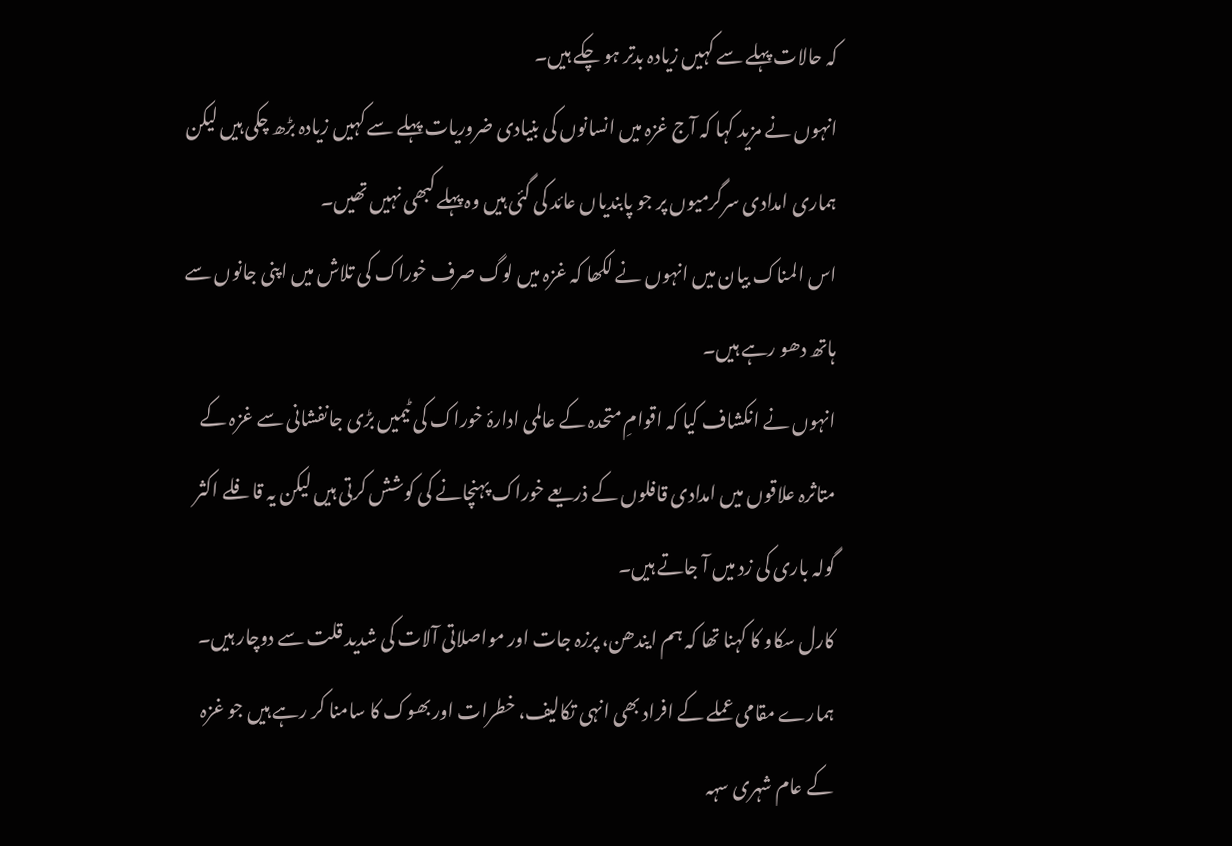کہ حالات پہلے سے کہیں زیادہ بدتر ہو چکے ہیں۔
انہوں نے مزید کہا کہ آج غزہ میں انسانوں کی بنیادی ضروریات پہلے سے کہیں زیادہ بڑھ چکی ہیں لیکن ہماری امدادی سرگرمیوں پر جو پابندیاں عائد کی گئی ہیں وہ پہلے کبھی نہیں تھیں۔
اس المناک بیان میں انہوں نے لکھا کہ غزہ میں لوگ صرف خوراک کی تلاش میں اپنی جانوں سے ہاتھ دھو رہے ہیں۔
انہوں نے انکشاف کیا کہ اقوامِ متحدہ کے عالمی ادارۂ خوراک کی ٹیمیں بڑی جانفشانی سے غزہ کے متاثرہ علاقوں میں امدادی قافلوں کے ذریعے خوراک پہنچانے کی کوشش کرتی ہیں لیکن یہ قافلے اکثر گولہ باری کی زد میں آ جاتے ہیں۔
کارل سکاو کا کہنا تھا کہ ہم ایندھن، پرزہ جات اور مواصلاتی آلات کی شدید قلت سے دوچار ہیں۔ ہمارے مقامی عملے کے افراد بھی انہی تکالیف، خطرات اور بھوک کا سامنا کر رہے ہیں جو غزہ کے عام شہری سہہ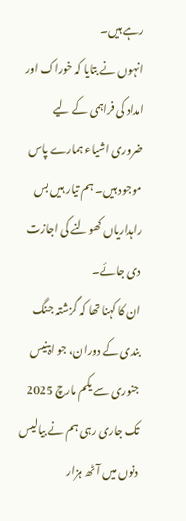رہے ہیں۔
انہوں نے بتایا کہ خوراک اور امداد کی فراہمی کے لیے ضروری اشیاء ہمارے پاس موجود ہیں۔ ہم تیار ہیں بس راہداریاں کھولنے کی اجازت دی جائے۔
ان کا کہنا تھا کہ گزشتہ جنگ بندی کے دوران، جو اۃنیس جنوری سے یکم مارچ 2025 تک جاری رہی ہم نے بیالیس دنوں میں آٹھ ہزار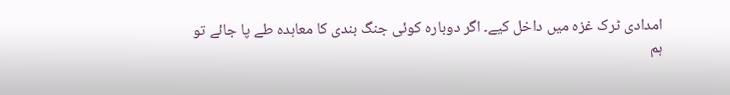امدادی ٹرک غزہ میں داخل کیے۔ اگر دوبارہ کوئی جنگ بندی کا معاہدہ طے پا جائے تو ہم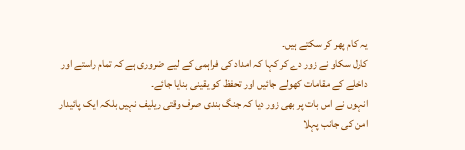یہ کام پھر کر سکتے ہیں۔
کارل سکاو نے زور دے کر کہا کہ امداد کی فراہمی کے لیے ضروری ہے کہ تمام راستے اور داخلے کے مقامات کھولے جائیں اور تحفظ کو یقینی بنایا جائے۔
انہوں نے اس بات پر بھی زور دیا کہ جنگ بندی صرف وقتی ریلیف نہیں بلکہ ایک پائیدار امن کی جانب پہلا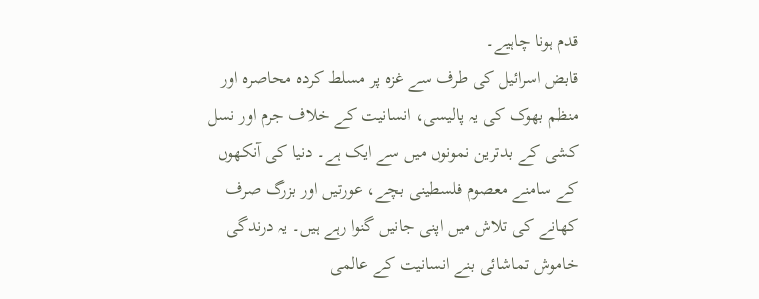قدم ہونا چاہیے۔
قابض اسرائیل کی طرف سے غزہ پر مسلط کردہ محاصرہ اور منظم بھوک کی یہ پالیسی، انسانیت کے خلاف جرم اور نسل کشی کے بدترین نمونوں میں سے ایک ہے۔ دنیا کی آنکھوں کے سامنے معصوم فلسطینی بچے، عورتیں اور بزرگ صرف کھانے کی تلاش میں اپنی جانیں گنوا رہے ہیں۔ یہ درندگی خاموش تماشائی بنے انسانیت کے عالمی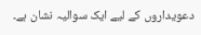دعویداروں کے لیے ایک سوالیہ نشان ہے۔